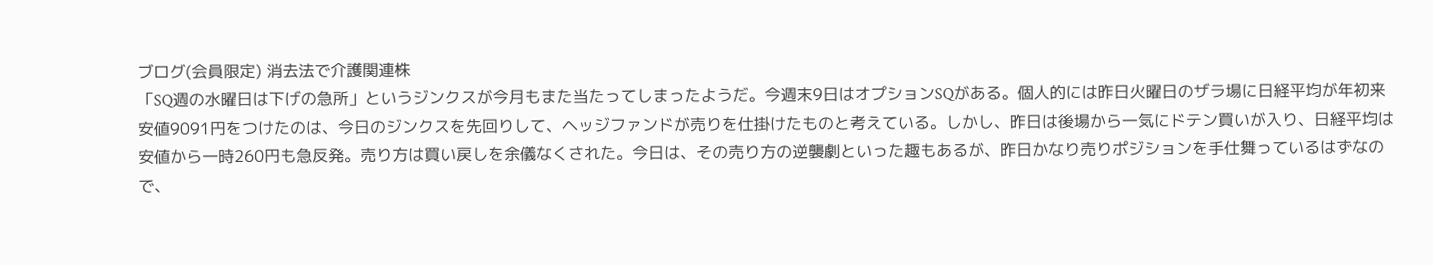ブログ(会員限定) 消去法で介護関連株
「SQ週の水曜日は下げの急所」というジンクスが今月もまた当たってしまったようだ。今週末9日はオプションSQがある。個人的には昨日火曜日のザラ場に日経平均が年初来安値9091円をつけたのは、今日のジンクスを先回りして、ヘッジファンドが売りを仕掛けたものと考えている。しかし、昨日は後場から一気にドテン買いが入り、日経平均は安値から一時260円も急反発。売り方は買い戻しを余儀なくされた。今日は、その売り方の逆襲劇といった趣もあるが、昨日かなり売りポジションを手仕舞っているはずなので、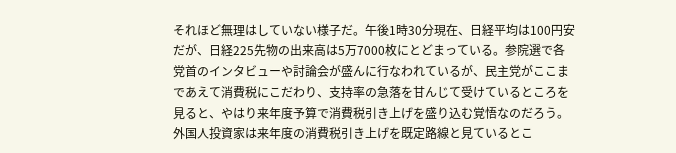それほど無理はしていない様子だ。午後1時30分現在、日経平均は100円安だが、日経225先物の出来高は5万7000枚にとどまっている。参院選で各党首のインタビューや討論会が盛んに行なわれているが、民主党がここまであえて消費税にこだわり、支持率の急落を甘んじて受けているところを見ると、やはり来年度予算で消費税引き上げを盛り込む覚悟なのだろう。外国人投資家は来年度の消費税引き上げを既定路線と見ているとこ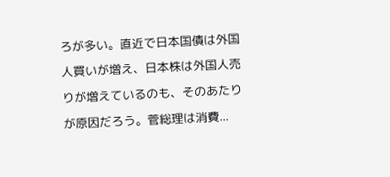ろが多い。直近で日本国債は外国人買いが増え、日本株は外国人売りが増えているのも、そのあたりが原因だろう。菅総理は消費...